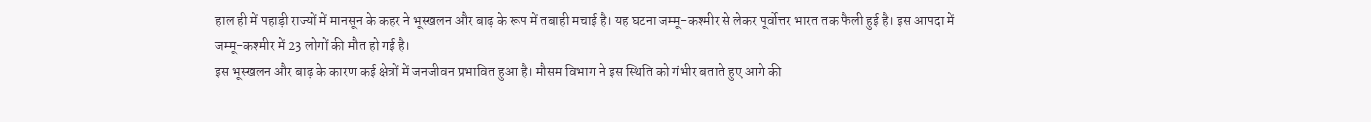हाल ही में पहाड़ी राज्यों में मानसून के कहर ने भूस्खलन और बाढ़ के रूप में तबाही मचाई है। यह घटना जम्मू-कश्मीर से लेकर पूर्वोत्तर भारत तक फैली हुई है। इस आपदा में जम्मू-कश्मीर में 23 लोगों की मौत हो गई है।
इस भूस्खलन और बाढ़ के कारण कई क्षेत्रों में जनजीवन प्रभावित हुआ है। मौसम विभाग ने इस स्थिति को गंभीर बताते हुए आगे की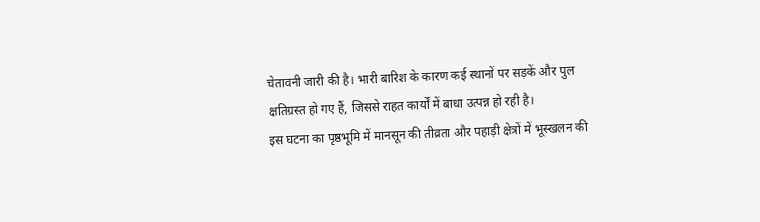चेतावनी जारी की है। भारी बारिश के कारण कई स्थानों पर सड़कें और पुल क्षतिग्रस्त हो गए हैं, जिससे राहत कार्यों में बाधा उत्पन्न हो रही है।
इस घटना का पृष्ठभूमि में मानसून की तीव्रता और पहाड़ी क्षेत्रों में भूस्खलन की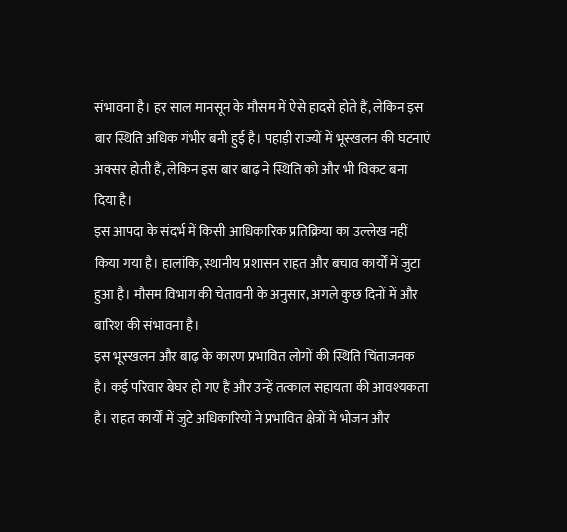संभावना है। हर साल मानसून के मौसम में ऐसे हादसे होते हैं, लेकिन इस बार स्थिति अधिक गंभीर बनी हुई है। पहाड़ी राज्यों में भूस्खलन की घटनाएं अक्सर होती हैं, लेकिन इस बार बाढ़ ने स्थिति को और भी विकट बना दिया है।
इस आपदा के संदर्भ में किसी आधिकारिक प्रतिक्रिया का उल्लेख नहीं किया गया है। हालांकि, स्थानीय प्रशासन राहत और बचाव कार्यों में जुटा हुआ है। मौसम विभाग की चेतावनी के अनुसार, अगले कुछ दिनों में और बारिश की संभावना है।
इस भूस्खलन और बाढ़ के कारण प्रभावित लोगों की स्थिति चिंताजनक है। कई परिवार बेघर हो गए हैं और उन्हें तत्काल सहायता की आवश्यकता है। राहत कार्यों में जुटे अधिकारियों ने प्रभावित क्षेत्रों में भोजन और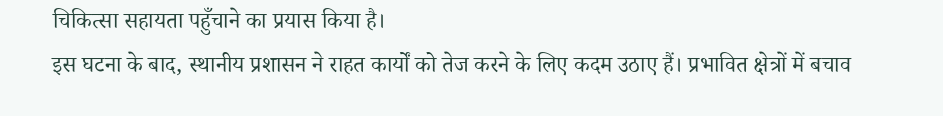चिकित्सा सहायता पहुँचाने का प्रयास किया है।
इस घटना के बाद, स्थानीय प्रशासन ने राहत कार्यों को तेज करने के लिए कदम उठाए हैं। प्रभावित क्षेत्रों में बचाव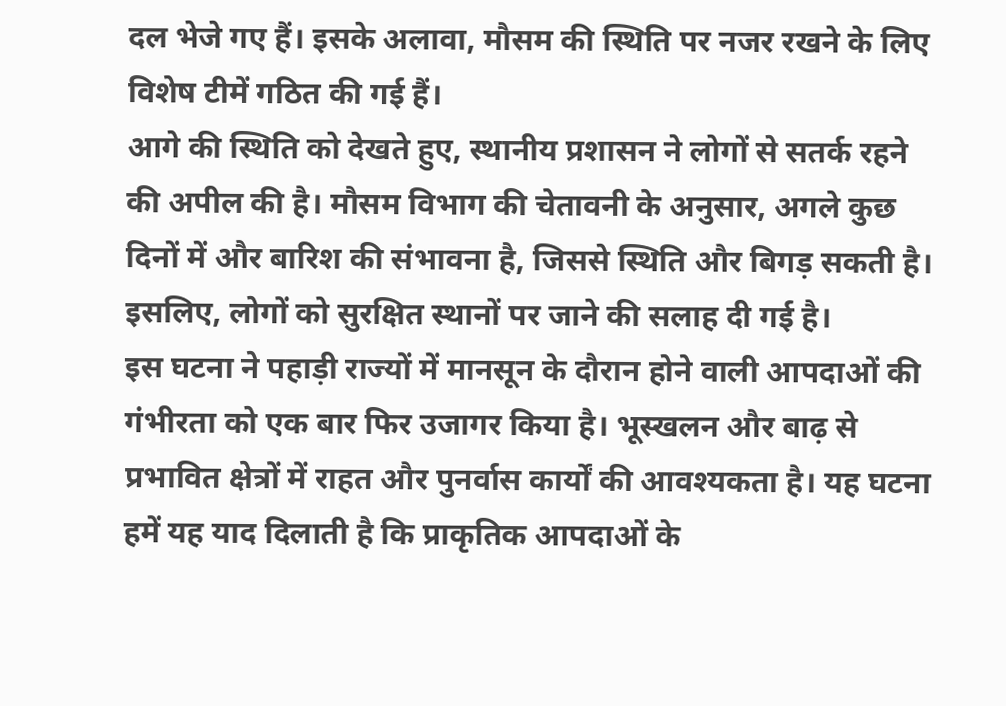दल भेजे गए हैं। इसके अलावा, मौसम की स्थिति पर नजर रखने के लिए विशेष टीमें गठित की गई हैं।
आगे की स्थिति को देखते हुए, स्थानीय प्रशासन ने लोगों से सतर्क रहने की अपील की है। मौसम विभाग की चेतावनी के अनुसार, अगले कुछ दिनों में और बारिश की संभावना है, जिससे स्थिति और बिगड़ सकती है। इसलिए, लोगों को सुरक्षित स्थानों पर जाने की सलाह दी गई है।
इस घटना ने पहाड़ी राज्यों में मानसून के दौरान होने वाली आपदाओं की गंभीरता को एक बार फिर उजागर किया है। भूस्खलन और बाढ़ से प्रभावित क्षेत्रों में राहत और पुनर्वास कार्यों की आवश्यकता है। यह घटना हमें यह याद दिलाती है कि प्राकृतिक आपदाओं के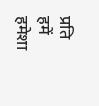प्रति हमें हमेशा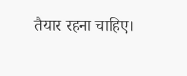तैयार रहना चाहिए।